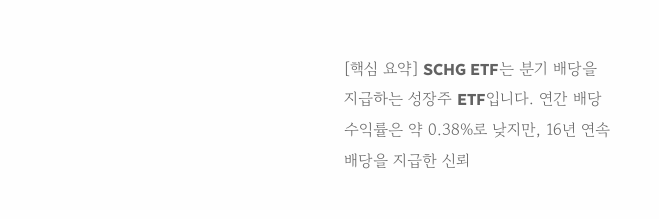[핵심 요약] SCHG ETF는 분기 배당을 지급하는 성장주 ETF입니다. 연간 배당수익률은 약 0.38%로 낮지만, 16년 연속 배당을 지급한 신뢰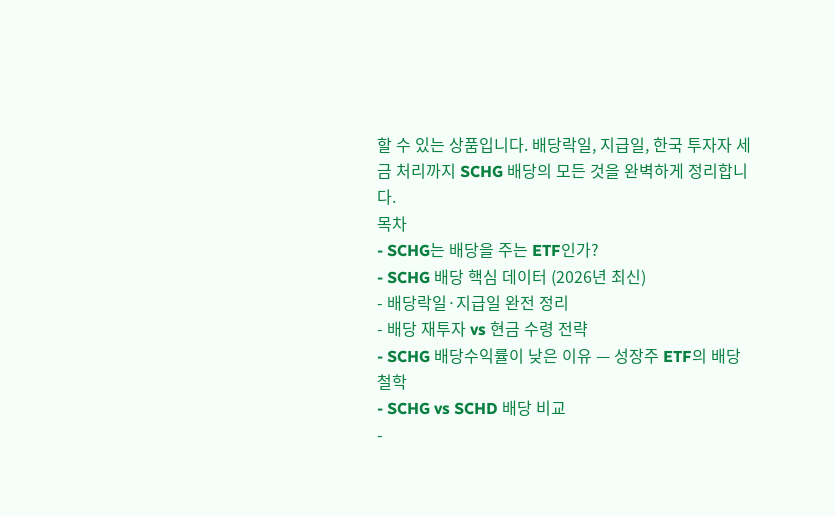할 수 있는 상품입니다. 배당락일, 지급일, 한국 투자자 세금 처리까지 SCHG 배당의 모든 것을 완벽하게 정리합니다.
목차
- SCHG는 배당을 주는 ETF인가?
- SCHG 배당 핵심 데이터 (2026년 최신)
- 배당락일·지급일 완전 정리
- 배당 재투자 vs 현금 수령 전략
- SCHG 배당수익률이 낮은 이유 — 성장주 ETF의 배당 철학
- SCHG vs SCHD 배당 비교
-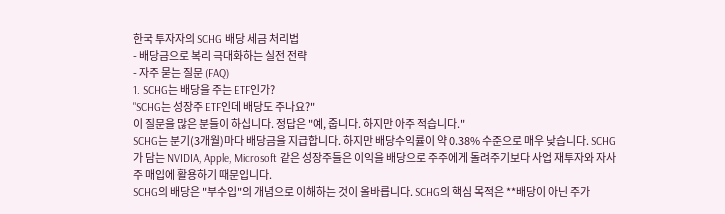한국 투자자의 SCHG 배당 세금 처리법
- 배당금으로 복리 극대화하는 실전 전략
- 자주 묻는 질문 (FAQ)
1. SCHG는 배당을 주는 ETF인가?
"SCHG는 성장주 ETF인데 배당도 주나요?"
이 질문을 많은 분들이 하십니다. 정답은 "예, 줍니다. 하지만 아주 적습니다."
SCHG는 분기(3개월)마다 배당금을 지급합니다. 하지만 배당수익률이 약 0.38% 수준으로 매우 낮습니다. SCHG가 담는 NVIDIA, Apple, Microsoft 같은 성장주들은 이익을 배당으로 주주에게 돌려주기보다 사업 재투자와 자사주 매입에 활용하기 때문입니다.
SCHG의 배당은 "부수입"의 개념으로 이해하는 것이 올바릅니다. SCHG의 핵심 목적은 **배당이 아닌 주가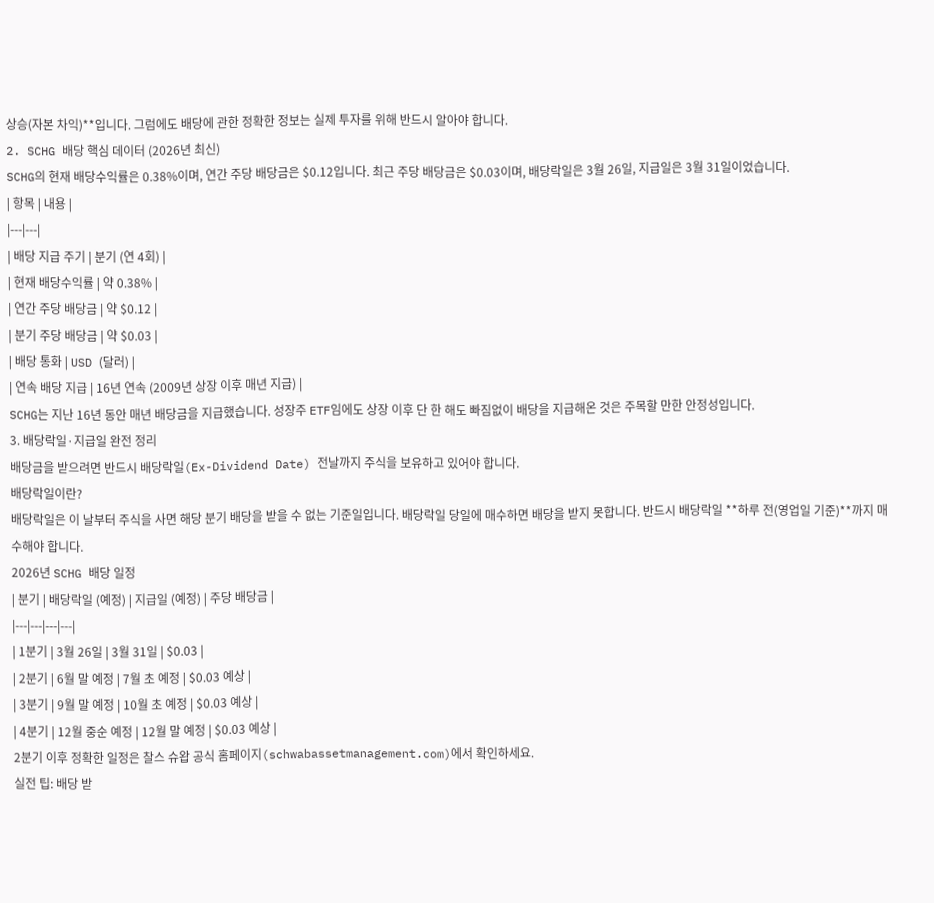상승(자본 차익)**입니다. 그럼에도 배당에 관한 정확한 정보는 실제 투자를 위해 반드시 알아야 합니다.
2. SCHG 배당 핵심 데이터 (2026년 최신)
SCHG의 현재 배당수익률은 0.38%이며, 연간 주당 배당금은 $0.12입니다. 최근 주당 배당금은 $0.03이며, 배당락일은 3월 26일, 지급일은 3월 31일이었습니다.
| 항목 | 내용 |
|---|---|
| 배당 지급 주기 | 분기 (연 4회) |
| 현재 배당수익률 | 약 0.38% |
| 연간 주당 배당금 | 약 $0.12 |
| 분기 주당 배당금 | 약 $0.03 |
| 배당 통화 | USD (달러) |
| 연속 배당 지급 | 16년 연속 (2009년 상장 이후 매년 지급) |
SCHG는 지난 16년 동안 매년 배당금을 지급했습니다. 성장주 ETF임에도 상장 이후 단 한 해도 빠짐없이 배당을 지급해온 것은 주목할 만한 안정성입니다.
3. 배당락일·지급일 완전 정리
배당금을 받으려면 반드시 배당락일(Ex-Dividend Date) 전날까지 주식을 보유하고 있어야 합니다.
배당락일이란?
배당락일은 이 날부터 주식을 사면 해당 분기 배당을 받을 수 없는 기준일입니다. 배당락일 당일에 매수하면 배당을 받지 못합니다. 반드시 배당락일 **하루 전(영업일 기준)**까지 매수해야 합니다.
2026년 SCHG 배당 일정
| 분기 | 배당락일 (예정) | 지급일 (예정) | 주당 배당금 |
|---|---|---|---|
| 1분기 | 3월 26일 | 3월 31일 | $0.03 |
| 2분기 | 6월 말 예정 | 7월 초 예정 | $0.03 예상 |
| 3분기 | 9월 말 예정 | 10월 초 예정 | $0.03 예상 |
| 4분기 | 12월 중순 예정 | 12월 말 예정 | $0.03 예상 |
2분기 이후 정확한 일정은 찰스 슈왑 공식 홈페이지(schwabassetmanagement.com)에서 확인하세요.
실전 팁: 배당 받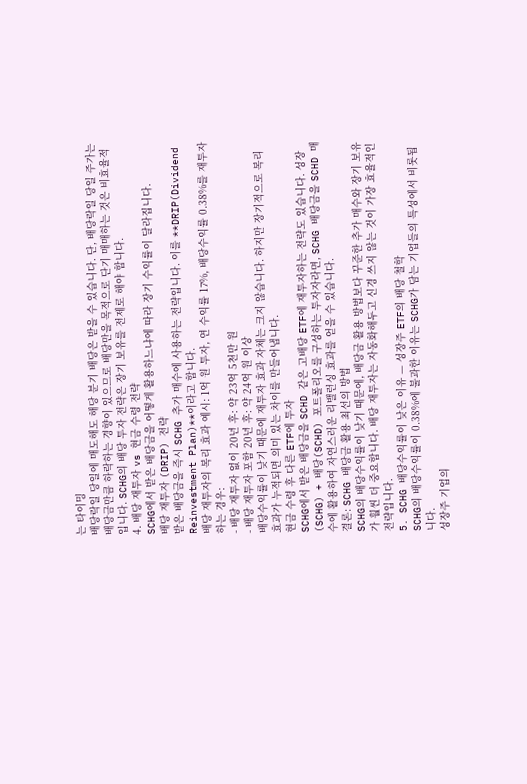는 타이밍
배당락일 당일에 매도해도 해당 분기 배당은 받을 수 있습니다. 단, 배당락일 당일 주가는 배당금만큼 하락하는 경향이 있으므로 배당만을 목적으로 단기 매매하는 것은 비효율적입니다. SCHG의 배당 투자 전략은 장기 보유를 전제로 해야 합니다.
4. 배당 재투자 vs 현금 수령 전략
SCHG에서 받은 배당금을 어떻게 활용하느냐에 따라 장기 수익률이 달라집니다.
배당 재투자 (DRIP) 전략
받은 배당금을 즉시 SCHG 추가 매수에 사용하는 전략입니다. 이를 **DRIP(Dividend Reinvestment Plan)**이라고 합니다.
배당 재투자의 복리 효과 예시: 1억 원 투자, 연 수익률 17%, 배당수익률 0.38%를 재투자하는 경우:
- 배당 재투자 없이 20년 후: 약 23억 5천만 원
- 배당 재투자 포함 20년 후: 약 24억 원 이상
배당수익률이 낮기 때문에 재투자 효과 자체는 크지 않습니다. 하지만 장기적으로 복리 효과가 누적되면 의미 있는 차이를 만들어냅니다.
현금 수령 후 다른 ETF에 투자
SCHG에서 받은 배당금을 SCHD 같은 고배당 ETF에 재투자하는 전략도 있습니다. 성장(SCHG) + 배당(SCHD) 포트폴리오를 구성하는 투자자라면, SCHG 배당금을 SCHD 매수에 활용하여 자연스러운 리밸런싱 효과를 얻을 수 있습니다.
결론: SCHG 배당금 활용 최선의 방법
SCHG의 배당수익률이 낮기 때문에, 배당금 활용 방법보다 꾸준한 추가 매수와 장기 보유가 훨씬 더 중요합니다. 배당 재투자는 자동화해두고 신경 쓰지 않는 것이 가장 효율적인 전략입니다.
5. SCHG 배당수익률이 낮은 이유 — 성장주 ETF의 배당 철학
SCHG의 배당수익률이 0.38%에 불과한 이유는 SCHG가 담는 기업들의 특성에서 비롯됩니다.
성장주 기업의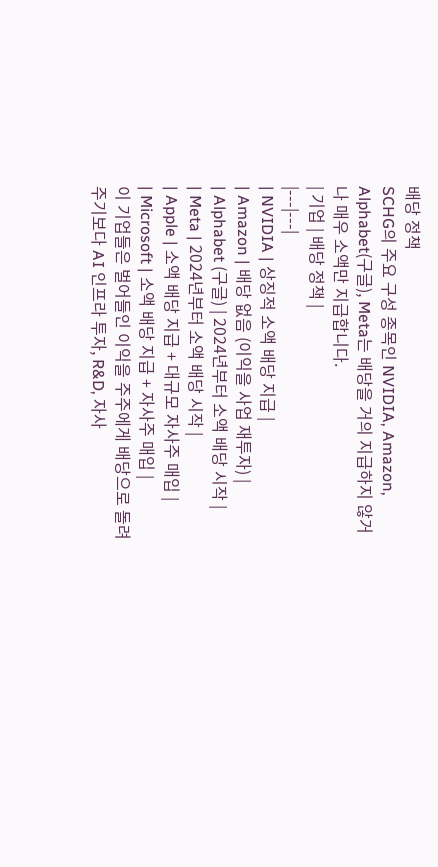배당 정책
SCHG의 주요 구성 종목인 NVIDIA, Amazon, Alphabet(구글), Meta는 배당을 거의 지급하지 않거나 매우 소액만 지급합니다.
| 기업 | 배당 정책 |
|---|---|
| NVIDIA | 상징적 소액 배당 지급 |
| Amazon | 배당 없음 (이익을 사업 재투자) |
| Alphabet (구글) | 2024년부터 소액 배당 시작 |
| Meta | 2024년부터 소액 배당 시작 |
| Apple | 소액 배당 지급 + 대규모 자사주 매입 |
| Microsoft | 소액 배당 지급 + 자사주 매입 |
이 기업들은 벌어들인 이익을 주주에게 배당으로 돌려주기보다 AI 인프라 투자, R&D, 자사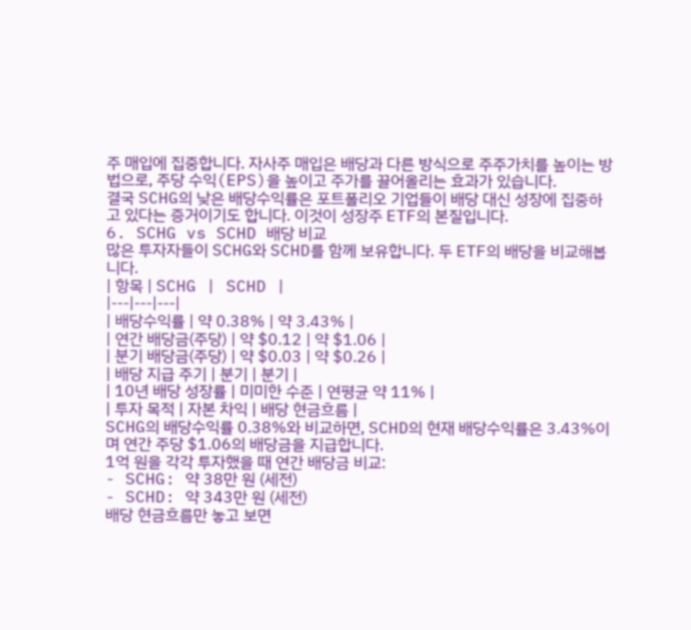주 매입에 집중합니다. 자사주 매입은 배당과 다른 방식으로 주주가치를 높이는 방법으로, 주당 수익(EPS)을 높이고 주가를 끌어올리는 효과가 있습니다.
결국 SCHG의 낮은 배당수익률은 포트폴리오 기업들이 배당 대신 성장에 집중하고 있다는 증거이기도 합니다. 이것이 성장주 ETF의 본질입니다.
6. SCHG vs SCHD 배당 비교
많은 투자자들이 SCHG와 SCHD를 함께 보유합니다. 두 ETF의 배당을 비교해봅니다.
| 항목 | SCHG | SCHD |
|---|---|---|
| 배당수익률 | 약 0.38% | 약 3.43% |
| 연간 배당금(주당) | 약 $0.12 | 약 $1.06 |
| 분기 배당금(주당) | 약 $0.03 | 약 $0.26 |
| 배당 지급 주기 | 분기 | 분기 |
| 10년 배당 성장률 | 미미한 수준 | 연평균 약 11% |
| 투자 목적 | 자본 차익 | 배당 현금흐름 |
SCHG의 배당수익률 0.38%와 비교하면, SCHD의 현재 배당수익률은 3.43%이며 연간 주당 $1.06의 배당금을 지급합니다.
1억 원을 각각 투자했을 때 연간 배당금 비교:
- SCHG: 약 38만 원 (세전)
- SCHD: 약 343만 원 (세전)
배당 현금흐름만 놓고 보면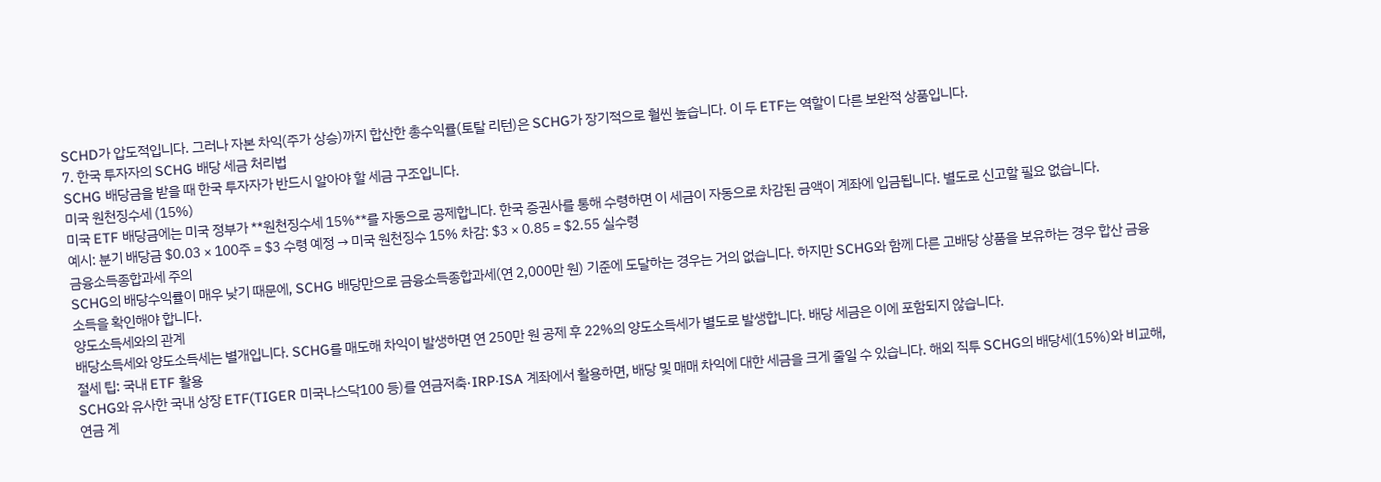SCHD가 압도적입니다. 그러나 자본 차익(주가 상승)까지 합산한 총수익률(토탈 리턴)은 SCHG가 장기적으로 훨씬 높습니다. 이 두 ETF는 역할이 다른 보완적 상품입니다.
7. 한국 투자자의 SCHG 배당 세금 처리법
SCHG 배당금을 받을 때 한국 투자자가 반드시 알아야 할 세금 구조입니다.
미국 원천징수세 (15%)
미국 ETF 배당금에는 미국 정부가 **원천징수세 15%**를 자동으로 공제합니다. 한국 증권사를 통해 수령하면 이 세금이 자동으로 차감된 금액이 계좌에 입금됩니다. 별도로 신고할 필요 없습니다.
예시: 분기 배당금 $0.03 × 100주 = $3 수령 예정 → 미국 원천징수 15% 차감: $3 × 0.85 = $2.55 실수령
금융소득종합과세 주의
SCHG의 배당수익률이 매우 낮기 때문에, SCHG 배당만으로 금융소득종합과세(연 2,000만 원) 기준에 도달하는 경우는 거의 없습니다. 하지만 SCHG와 함께 다른 고배당 상품을 보유하는 경우 합산 금융소득을 확인해야 합니다.
양도소득세와의 관계
배당소득세와 양도소득세는 별개입니다. SCHG를 매도해 차익이 발생하면 연 250만 원 공제 후 22%의 양도소득세가 별도로 발생합니다. 배당 세금은 이에 포함되지 않습니다.
절세 팁: 국내 ETF 활용
SCHG와 유사한 국내 상장 ETF(TIGER 미국나스닥100 등)를 연금저축·IRP·ISA 계좌에서 활용하면, 배당 및 매매 차익에 대한 세금을 크게 줄일 수 있습니다. 해외 직투 SCHG의 배당세(15%)와 비교해, 연금 계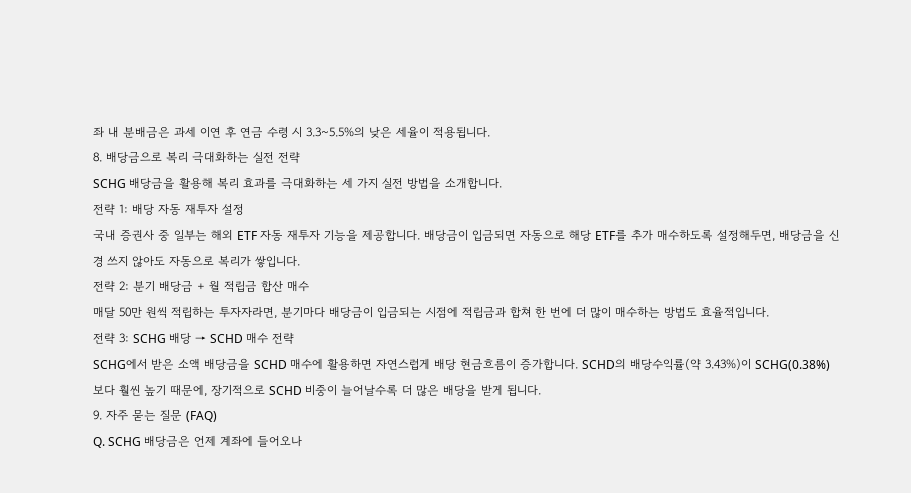좌 내 분배금은 과세 이연 후 연금 수령 시 3.3~5.5%의 낮은 세율이 적용됩니다.
8. 배당금으로 복리 극대화하는 실전 전략
SCHG 배당금을 활용해 복리 효과를 극대화하는 세 가지 실전 방법을 소개합니다.
전략 1: 배당 자동 재투자 설정
국내 증권사 중 일부는 해외 ETF 자동 재투자 기능을 제공합니다. 배당금이 입금되면 자동으로 해당 ETF를 추가 매수하도록 설정해두면, 배당금을 신경 쓰지 않아도 자동으로 복리가 쌓입니다.
전략 2: 분기 배당금 + 월 적립금 합산 매수
매달 50만 원씩 적립하는 투자자라면, 분기마다 배당금이 입금되는 시점에 적립금과 합쳐 한 번에 더 많이 매수하는 방법도 효율적입니다.
전략 3: SCHG 배당 → SCHD 매수 전략
SCHG에서 받은 소액 배당금을 SCHD 매수에 활용하면 자연스럽게 배당 현금흐름이 증가합니다. SCHD의 배당수익률(약 3.43%)이 SCHG(0.38%)보다 훨씬 높기 때문에, 장기적으로 SCHD 비중이 늘어날수록 더 많은 배당을 받게 됩니다.
9. 자주 묻는 질문 (FAQ)
Q. SCHG 배당금은 언제 계좌에 들어오나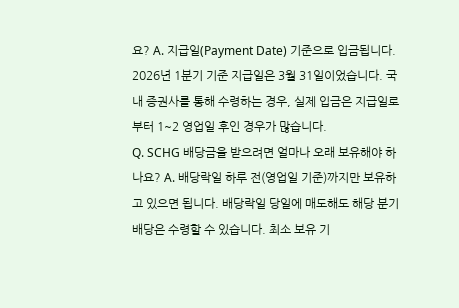요? A. 지급일(Payment Date) 기준으로 입금됩니다. 2026년 1분기 기준 지급일은 3월 31일이었습니다. 국내 증권사를 통해 수령하는 경우, 실제 입금은 지급일로부터 1~2 영업일 후인 경우가 많습니다.
Q. SCHG 배당금을 받으려면 얼마나 오래 보유해야 하나요? A. 배당락일 하루 전(영업일 기준)까지만 보유하고 있으면 됩니다. 배당락일 당일에 매도해도 해당 분기 배당은 수령할 수 있습니다. 최소 보유 기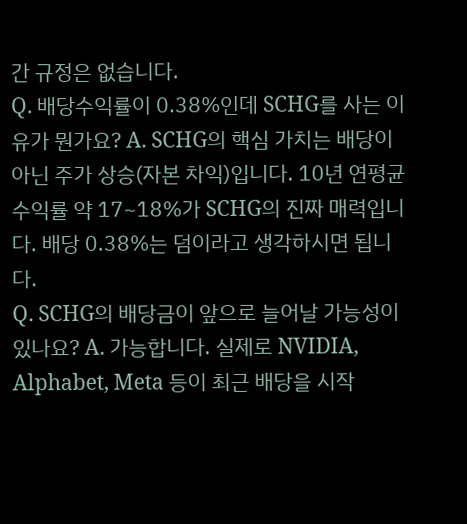간 규정은 없습니다.
Q. 배당수익률이 0.38%인데 SCHG를 사는 이유가 뭔가요? A. SCHG의 핵심 가치는 배당이 아닌 주가 상승(자본 차익)입니다. 10년 연평균 수익률 약 17~18%가 SCHG의 진짜 매력입니다. 배당 0.38%는 덤이라고 생각하시면 됩니다.
Q. SCHG의 배당금이 앞으로 늘어날 가능성이 있나요? A. 가능합니다. 실제로 NVIDIA, Alphabet, Meta 등이 최근 배당을 시작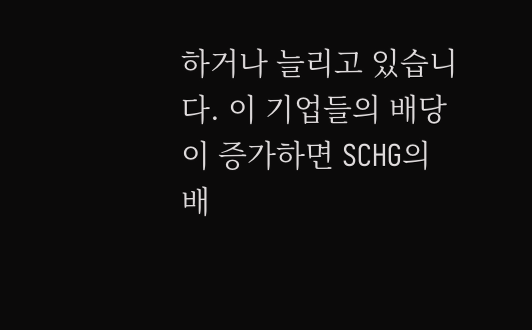하거나 늘리고 있습니다. 이 기업들의 배당이 증가하면 SCHG의 배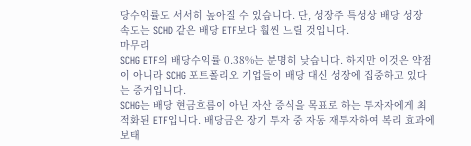당수익률도 서서히 높아질 수 있습니다. 단, 성장주 특성상 배당 성장 속도는 SCHD 같은 배당 ETF보다 훨씬 느릴 것입니다.
마무리
SCHG ETF의 배당수익률 0.38%는 분명히 낮습니다. 하지만 이것은 약점이 아니라 SCHG 포트폴리오 기업들이 배당 대신 성장에 집중하고 있다는 증거입니다.
SCHG는 배당 현금흐름이 아닌 자산 증식을 목표로 하는 투자자에게 최적화된 ETF입니다. 배당금은 장기 투자 중 자동 재투자하여 복리 효과에 보태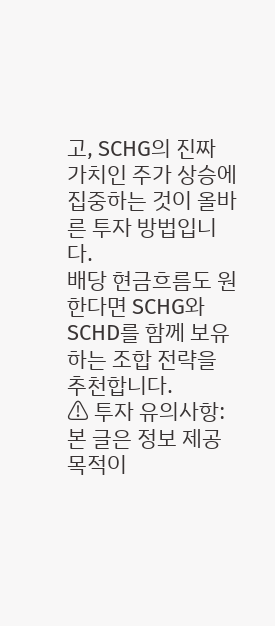고, SCHG의 진짜 가치인 주가 상승에 집중하는 것이 올바른 투자 방법입니다.
배당 현금흐름도 원한다면 SCHG와 SCHD를 함께 보유하는 조합 전략을 추천합니다.
⚠ 투자 유의사항: 본 글은 정보 제공 목적이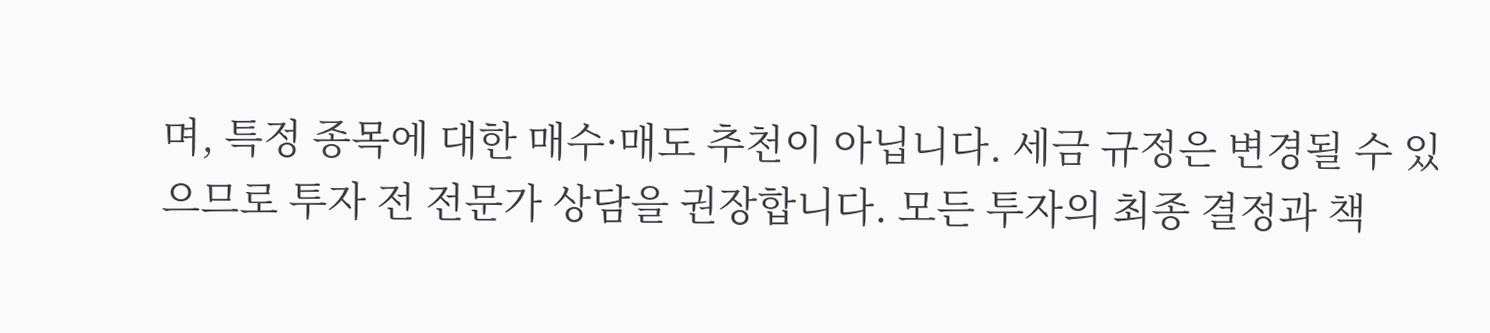며, 특정 종목에 대한 매수·매도 추천이 아닙니다. 세금 규정은 변경될 수 있으므로 투자 전 전문가 상담을 권장합니다. 모든 투자의 최종 결정과 책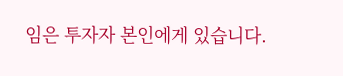임은 투자자 본인에게 있습니다.